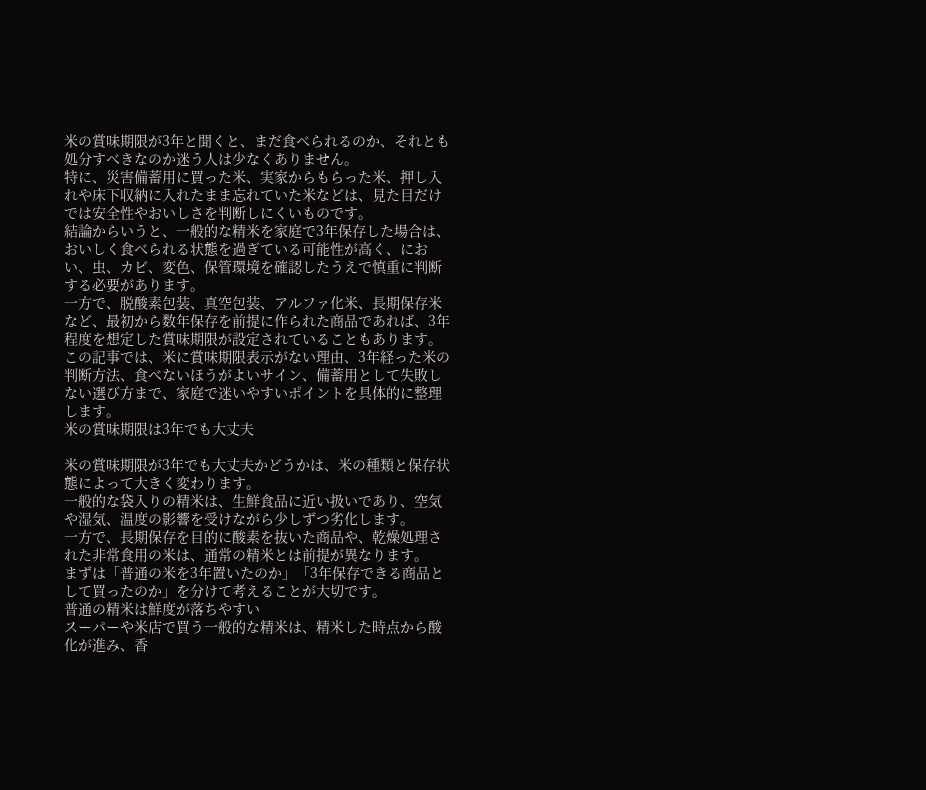米の賞味期限が3年と聞くと、まだ食べられるのか、それとも処分すべきなのか迷う人は少なくありません。
特に、災害備蓄用に買った米、実家からもらった米、押し入れや床下収納に入れたまま忘れていた米などは、見た目だけでは安全性やおいしさを判断しにくいものです。
結論からいうと、一般的な精米を家庭で3年保存した場合は、おいしく食べられる状態を過ぎている可能性が高く、におい、虫、カビ、変色、保管環境を確認したうえで慎重に判断する必要があります。
一方で、脱酸素包装、真空包装、アルファ化米、長期保存米など、最初から数年保存を前提に作られた商品であれば、3年程度を想定した賞味期限が設定されていることもあります。
この記事では、米に賞味期限表示がない理由、3年経った米の判断方法、食べないほうがよいサイン、備蓄用として失敗しない選び方まで、家庭で迷いやすいポイントを具体的に整理します。
米の賞味期限は3年でも大丈夫

米の賞味期限が3年でも大丈夫かどうかは、米の種類と保存状態によって大きく変わります。
一般的な袋入りの精米は、生鮮食品に近い扱いであり、空気や湿気、温度の影響を受けながら少しずつ劣化します。
一方で、長期保存を目的に酸素を抜いた商品や、乾燥処理された非常食用の米は、通常の精米とは前提が異なります。
まずは「普通の米を3年置いたのか」「3年保存できる商品として買ったのか」を分けて考えることが大切です。
普通の精米は鮮度が落ちやすい
スーパーや米店で買う一般的な精米は、精米した時点から酸化が進み、香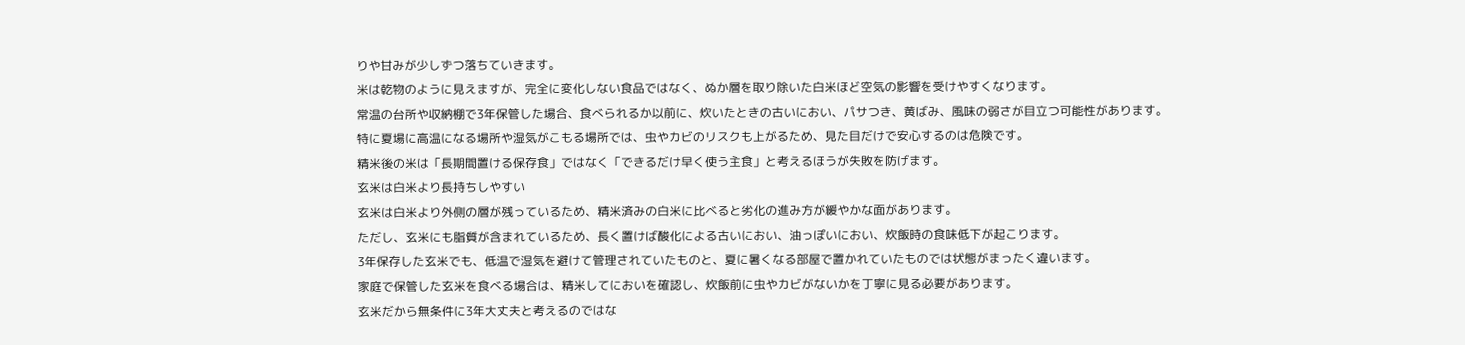りや甘みが少しずつ落ちていきます。
米は乾物のように見えますが、完全に変化しない食品ではなく、ぬか層を取り除いた白米ほど空気の影響を受けやすくなります。
常温の台所や収納棚で3年保管した場合、食べられるか以前に、炊いたときの古いにおい、パサつき、黄ばみ、風味の弱さが目立つ可能性があります。
特に夏場に高温になる場所や湿気がこもる場所では、虫やカビのリスクも上がるため、見た目だけで安心するのは危険です。
精米後の米は「長期間置ける保存食」ではなく「できるだけ早く使う主食」と考えるほうが失敗を防げます。
玄米は白米より長持ちしやすい
玄米は白米より外側の層が残っているため、精米済みの白米に比べると劣化の進み方が緩やかな面があります。
ただし、玄米にも脂質が含まれているため、長く置けば酸化による古いにおい、油っぽいにおい、炊飯時の食味低下が起こります。
3年保存した玄米でも、低温で湿気を避けて管理されていたものと、夏に暑くなる部屋で置かれていたものでは状態がまったく違います。
家庭で保管した玄米を食べる場合は、精米してにおいを確認し、炊飯前に虫やカビがないかを丁寧に見る必要があります。
玄米だから無条件に3年大丈夫と考えるのではな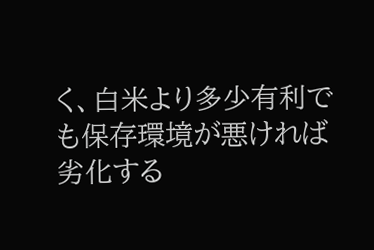く、白米より多少有利でも保存環境が悪ければ劣化する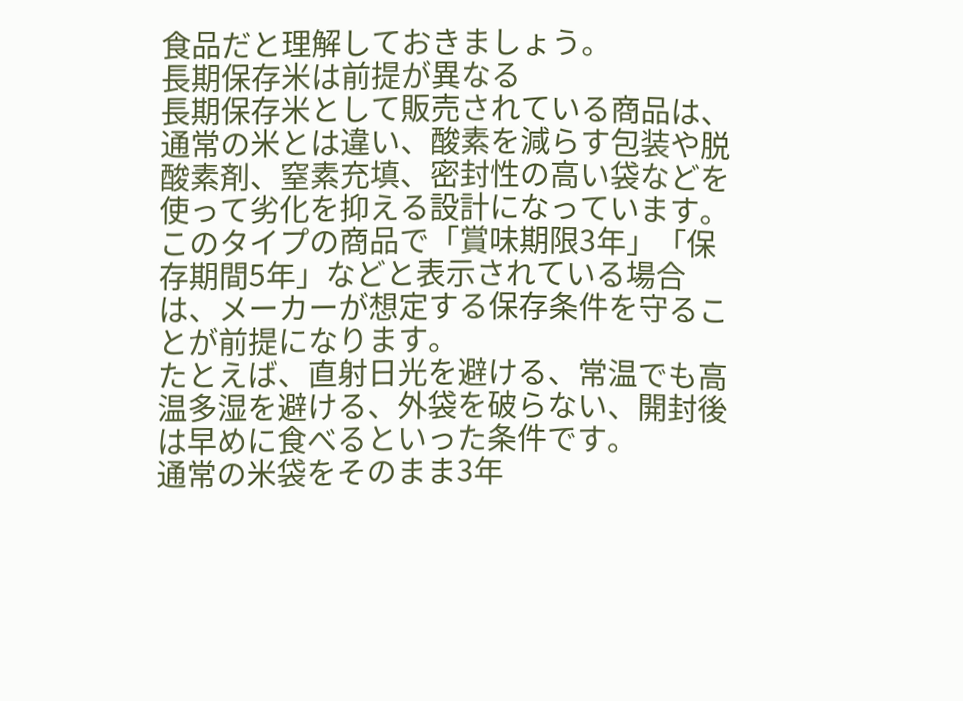食品だと理解しておきましょう。
長期保存米は前提が異なる
長期保存米として販売されている商品は、通常の米とは違い、酸素を減らす包装や脱酸素剤、窒素充填、密封性の高い袋などを使って劣化を抑える設計になっています。
このタイプの商品で「賞味期限3年」「保存期間5年」などと表示されている場合は、メーカーが想定する保存条件を守ることが前提になります。
たとえば、直射日光を避ける、常温でも高温多湿を避ける、外袋を破らない、開封後は早めに食べるといった条件です。
通常の米袋をそのまま3年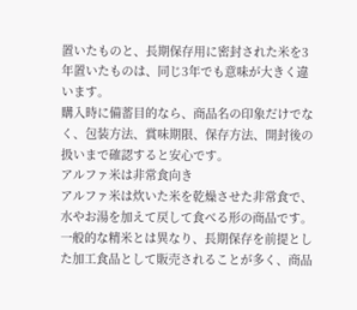置いたものと、長期保存用に密封された米を3年置いたものは、同じ3年でも意味が大きく違います。
購入時に備蓄目的なら、商品名の印象だけでなく、包装方法、賞味期限、保存方法、開封後の扱いまで確認すると安心です。
アルファ米は非常食向き
アルファ米は炊いた米を乾燥させた非常食で、水やお湯を加えて戻して食べる形の商品です。
一般的な精米とは異なり、長期保存を前提とした加工食品として販売されることが多く、商品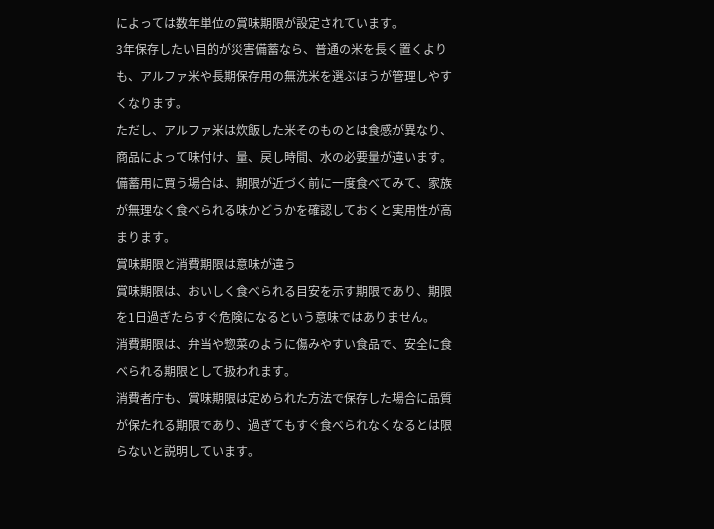によっては数年単位の賞味期限が設定されています。
3年保存したい目的が災害備蓄なら、普通の米を長く置くよりも、アルファ米や長期保存用の無洗米を選ぶほうが管理しやすくなります。
ただし、アルファ米は炊飯した米そのものとは食感が異なり、商品によって味付け、量、戻し時間、水の必要量が違います。
備蓄用に買う場合は、期限が近づく前に一度食べてみて、家族が無理なく食べられる味かどうかを確認しておくと実用性が高まります。
賞味期限と消費期限は意味が違う
賞味期限は、おいしく食べられる目安を示す期限であり、期限を1日過ぎたらすぐ危険になるという意味ではありません。
消費期限は、弁当や惣菜のように傷みやすい食品で、安全に食べられる期限として扱われます。
消費者庁も、賞味期限は定められた方法で保存した場合に品質が保たれる期限であり、過ぎてもすぐ食べられなくなるとは限らないと説明しています。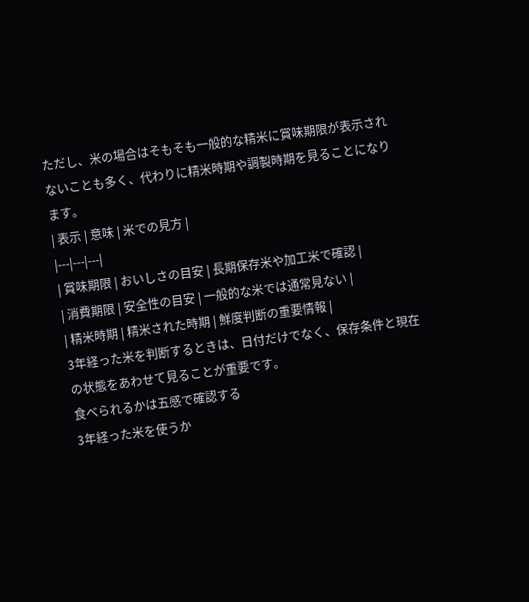ただし、米の場合はそもそも一般的な精米に賞味期限が表示されないことも多く、代わりに精米時期や調製時期を見ることになります。
| 表示 | 意味 | 米での見方 |
|---|---|---|
| 賞味期限 | おいしさの目安 | 長期保存米や加工米で確認 |
| 消費期限 | 安全性の目安 | 一般的な米では通常見ない |
| 精米時期 | 精米された時期 | 鮮度判断の重要情報 |
3年経った米を判断するときは、日付だけでなく、保存条件と現在の状態をあわせて見ることが重要です。
食べられるかは五感で確認する
3年経った米を使うか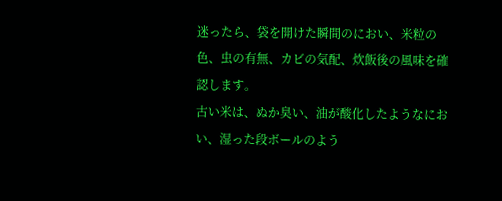迷ったら、袋を開けた瞬間のにおい、米粒の色、虫の有無、カビの気配、炊飯後の風味を確認します。
古い米は、ぬか臭い、油が酸化したようなにおい、湿った段ボールのよう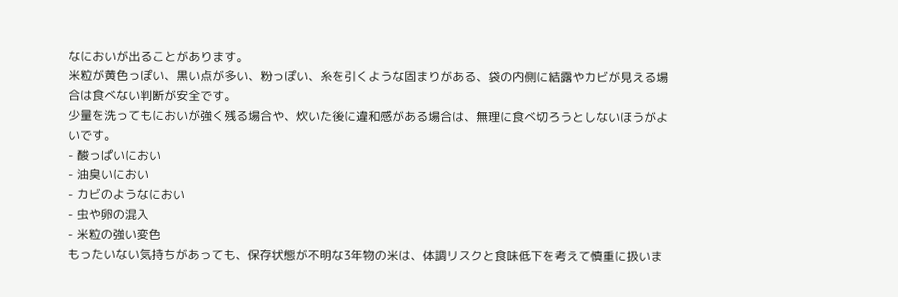なにおいが出ることがあります。
米粒が黄色っぽい、黒い点が多い、粉っぽい、糸を引くような固まりがある、袋の内側に結露やカビが見える場合は食べない判断が安全です。
少量を洗ってもにおいが強く残る場合や、炊いた後に違和感がある場合は、無理に食べ切ろうとしないほうがよいです。
- 酸っぱいにおい
- 油臭いにおい
- カビのようなにおい
- 虫や卵の混入
- 米粒の強い変色
もったいない気持ちがあっても、保存状態が不明な3年物の米は、体調リスクと食味低下を考えて慎重に扱いま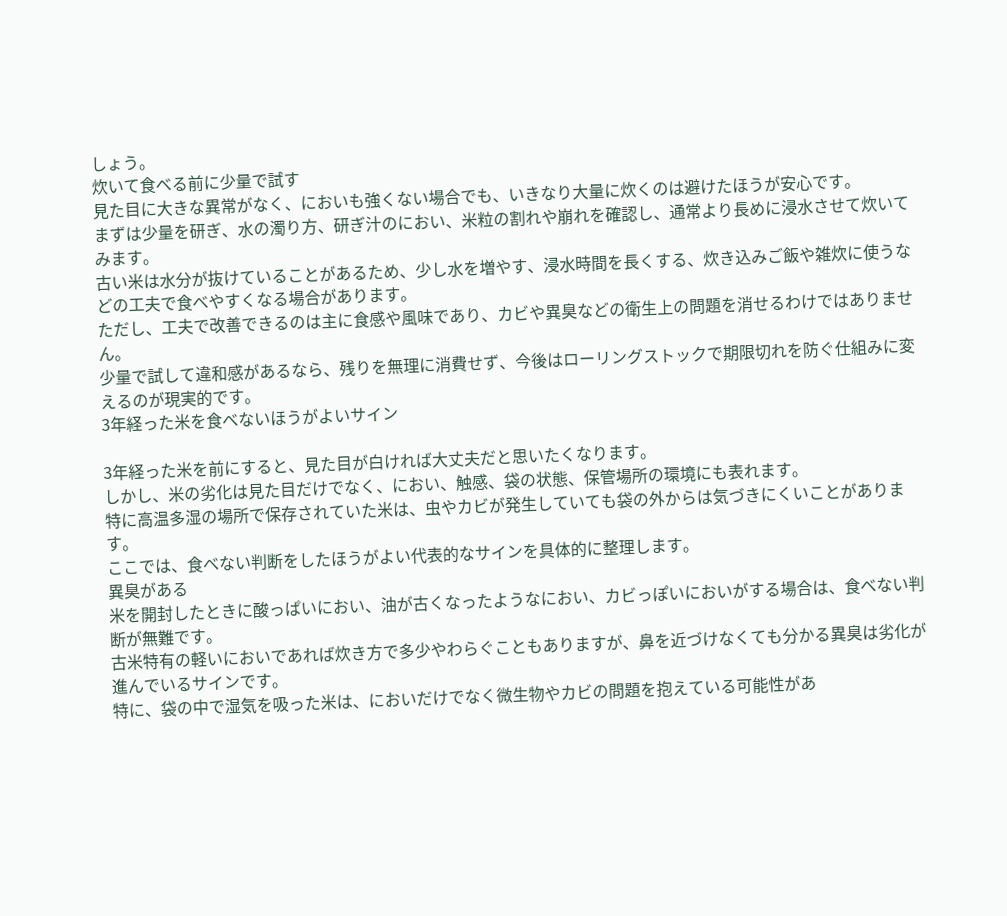しょう。
炊いて食べる前に少量で試す
見た目に大きな異常がなく、においも強くない場合でも、いきなり大量に炊くのは避けたほうが安心です。
まずは少量を研ぎ、水の濁り方、研ぎ汁のにおい、米粒の割れや崩れを確認し、通常より長めに浸水させて炊いてみます。
古い米は水分が抜けていることがあるため、少し水を増やす、浸水時間を長くする、炊き込みご飯や雑炊に使うなどの工夫で食べやすくなる場合があります。
ただし、工夫で改善できるのは主に食感や風味であり、カビや異臭などの衛生上の問題を消せるわけではありません。
少量で試して違和感があるなら、残りを無理に消費せず、今後はローリングストックで期限切れを防ぐ仕組みに変えるのが現実的です。
3年経った米を食べないほうがよいサイン

3年経った米を前にすると、見た目が白ければ大丈夫だと思いたくなります。
しかし、米の劣化は見た目だけでなく、におい、触感、袋の状態、保管場所の環境にも表れます。
特に高温多湿の場所で保存されていた米は、虫やカビが発生していても袋の外からは気づきにくいことがあります。
ここでは、食べない判断をしたほうがよい代表的なサインを具体的に整理します。
異臭がある
米を開封したときに酸っぱいにおい、油が古くなったようなにおい、カビっぽいにおいがする場合は、食べない判断が無難です。
古米特有の軽いにおいであれば炊き方で多少やわらぐこともありますが、鼻を近づけなくても分かる異臭は劣化が進んでいるサインです。
特に、袋の中で湿気を吸った米は、においだけでなく微生物やカビの問題を抱えている可能性があ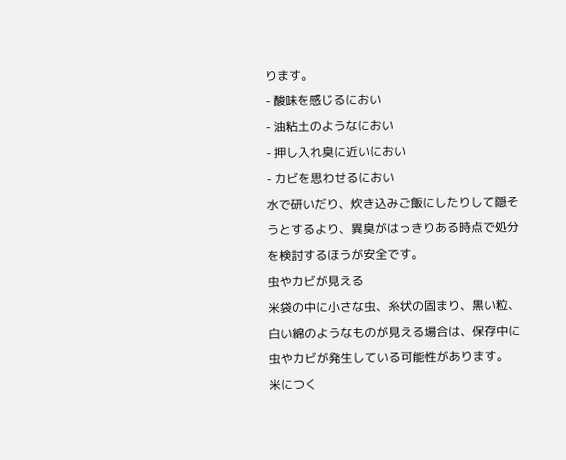ります。
- 酸味を感じるにおい
- 油粘土のようなにおい
- 押し入れ臭に近いにおい
- カビを思わせるにおい
水で研いだり、炊き込みご飯にしたりして隠そうとするより、異臭がはっきりある時点で処分を検討するほうが安全です。
虫やカビが見える
米袋の中に小さな虫、糸状の固まり、黒い粒、白い綿のようなものが見える場合は、保存中に虫やカビが発生している可能性があります。
米につく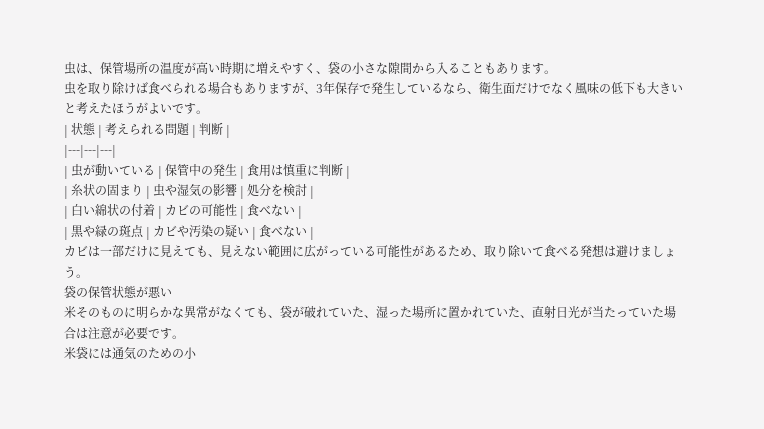虫は、保管場所の温度が高い時期に増えやすく、袋の小さな隙間から入ることもあります。
虫を取り除けば食べられる場合もありますが、3年保存で発生しているなら、衛生面だけでなく風味の低下も大きいと考えたほうがよいです。
| 状態 | 考えられる問題 | 判断 |
|---|---|---|
| 虫が動いている | 保管中の発生 | 食用は慎重に判断 |
| 糸状の固まり | 虫や湿気の影響 | 処分を検討 |
| 白い綿状の付着 | カビの可能性 | 食べない |
| 黒や緑の斑点 | カビや汚染の疑い | 食べない |
カビは一部だけに見えても、見えない範囲に広がっている可能性があるため、取り除いて食べる発想は避けましょう。
袋の保管状態が悪い
米そのものに明らかな異常がなくても、袋が破れていた、湿った場所に置かれていた、直射日光が当たっていた場合は注意が必要です。
米袋には通気のための小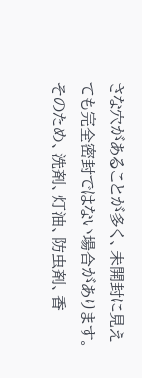さな穴があることが多く、未開封に見えても完全密封ではない場合があります。
そのため、洗剤、灯油、防虫剤、香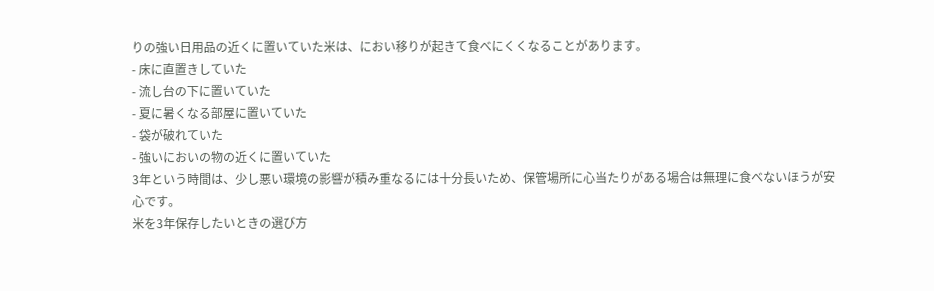りの強い日用品の近くに置いていた米は、におい移りが起きて食べにくくなることがあります。
- 床に直置きしていた
- 流し台の下に置いていた
- 夏に暑くなる部屋に置いていた
- 袋が破れていた
- 強いにおいの物の近くに置いていた
3年という時間は、少し悪い環境の影響が積み重なるには十分長いため、保管場所に心当たりがある場合は無理に食べないほうが安心です。
米を3年保存したいときの選び方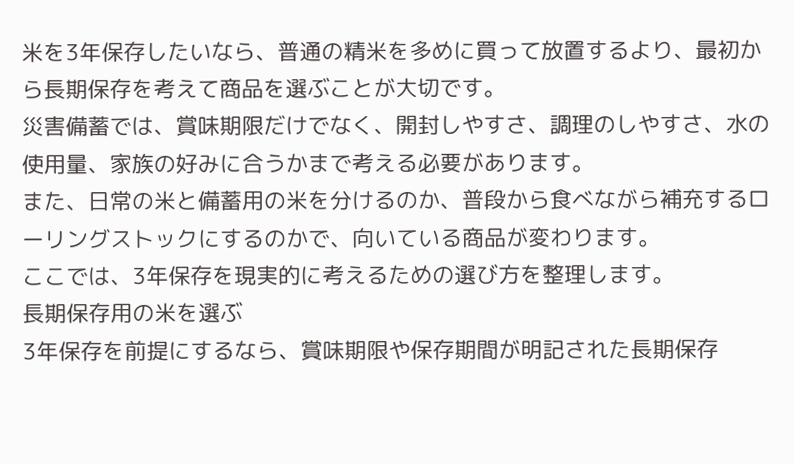米を3年保存したいなら、普通の精米を多めに買って放置するより、最初から長期保存を考えて商品を選ぶことが大切です。
災害備蓄では、賞味期限だけでなく、開封しやすさ、調理のしやすさ、水の使用量、家族の好みに合うかまで考える必要があります。
また、日常の米と備蓄用の米を分けるのか、普段から食べながら補充するローリングストックにするのかで、向いている商品が変わります。
ここでは、3年保存を現実的に考えるための選び方を整理します。
長期保存用の米を選ぶ
3年保存を前提にするなら、賞味期限や保存期間が明記された長期保存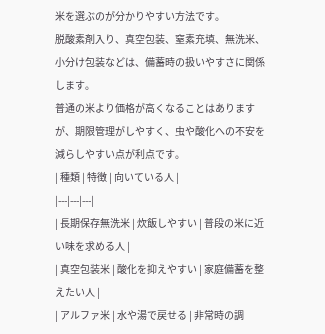米を選ぶのが分かりやすい方法です。
脱酸素剤入り、真空包装、窒素充填、無洗米、小分け包装などは、備蓄時の扱いやすさに関係します。
普通の米より価格が高くなることはありますが、期限管理がしやすく、虫や酸化への不安を減らしやすい点が利点です。
| 種類 | 特徴 | 向いている人 |
|---|---|---|
| 長期保存無洗米 | 炊飯しやすい | 普段の米に近い味を求める人 |
| 真空包装米 | 酸化を抑えやすい | 家庭備蓄を整えたい人 |
| アルファ米 | 水や湯で戻せる | 非常時の調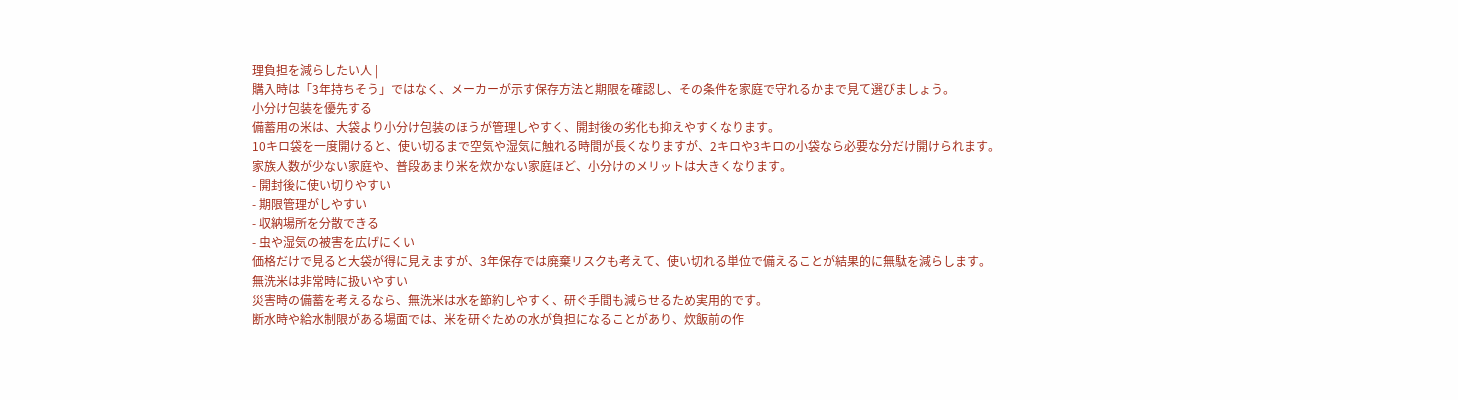理負担を減らしたい人 |
購入時は「3年持ちそう」ではなく、メーカーが示す保存方法と期限を確認し、その条件を家庭で守れるかまで見て選びましょう。
小分け包装を優先する
備蓄用の米は、大袋より小分け包装のほうが管理しやすく、開封後の劣化も抑えやすくなります。
10キロ袋を一度開けると、使い切るまで空気や湿気に触れる時間が長くなりますが、2キロや3キロの小袋なら必要な分だけ開けられます。
家族人数が少ない家庭や、普段あまり米を炊かない家庭ほど、小分けのメリットは大きくなります。
- 開封後に使い切りやすい
- 期限管理がしやすい
- 収納場所を分散できる
- 虫や湿気の被害を広げにくい
価格だけで見ると大袋が得に見えますが、3年保存では廃棄リスクも考えて、使い切れる単位で備えることが結果的に無駄を減らします。
無洗米は非常時に扱いやすい
災害時の備蓄を考えるなら、無洗米は水を節約しやすく、研ぐ手間も減らせるため実用的です。
断水時や給水制限がある場面では、米を研ぐための水が負担になることがあり、炊飯前の作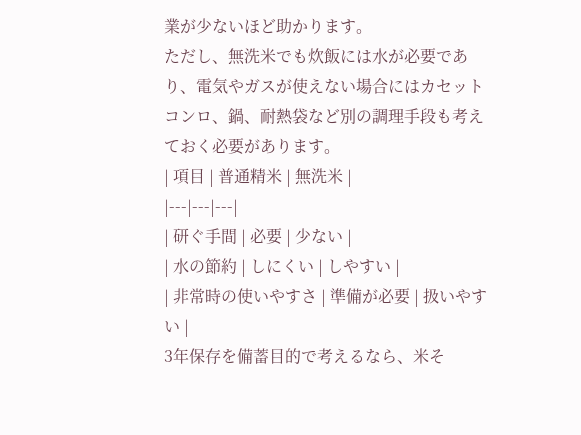業が少ないほど助かります。
ただし、無洗米でも炊飯には水が必要であり、電気やガスが使えない場合にはカセットコンロ、鍋、耐熱袋など別の調理手段も考えておく必要があります。
| 項目 | 普通精米 | 無洗米 |
|---|---|---|
| 研ぐ手間 | 必要 | 少ない |
| 水の節約 | しにくい | しやすい |
| 非常時の使いやすさ | 準備が必要 | 扱いやすい |
3年保存を備蓄目的で考えるなら、米そ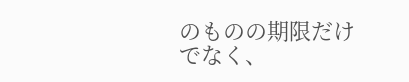のものの期限だけでなく、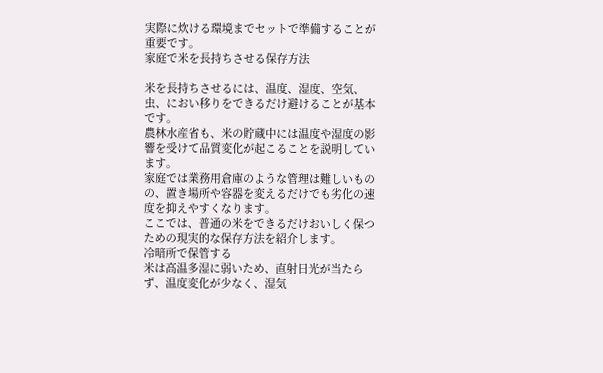実際に炊ける環境までセットで準備することが重要です。
家庭で米を長持ちさせる保存方法

米を長持ちさせるには、温度、湿度、空気、虫、におい移りをできるだけ避けることが基本です。
農林水産省も、米の貯蔵中には温度や湿度の影響を受けて品質変化が起こることを説明しています。
家庭では業務用倉庫のような管理は難しいものの、置き場所や容器を変えるだけでも劣化の速度を抑えやすくなります。
ここでは、普通の米をできるだけおいしく保つための現実的な保存方法を紹介します。
冷暗所で保管する
米は高温多湿に弱いため、直射日光が当たらず、温度変化が少なく、湿気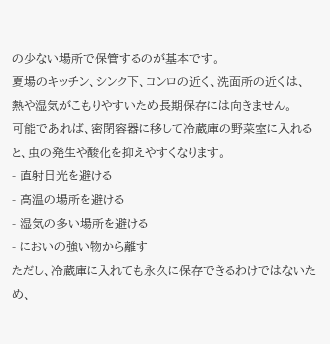の少ない場所で保管するのが基本です。
夏場のキッチン、シンク下、コンロの近く、洗面所の近くは、熱や湿気がこもりやすいため長期保存には向きません。
可能であれば、密閉容器に移して冷蔵庫の野菜室に入れると、虫の発生や酸化を抑えやすくなります。
- 直射日光を避ける
- 高温の場所を避ける
- 湿気の多い場所を避ける
- においの強い物から離す
ただし、冷蔵庫に入れても永久に保存できるわけではないため、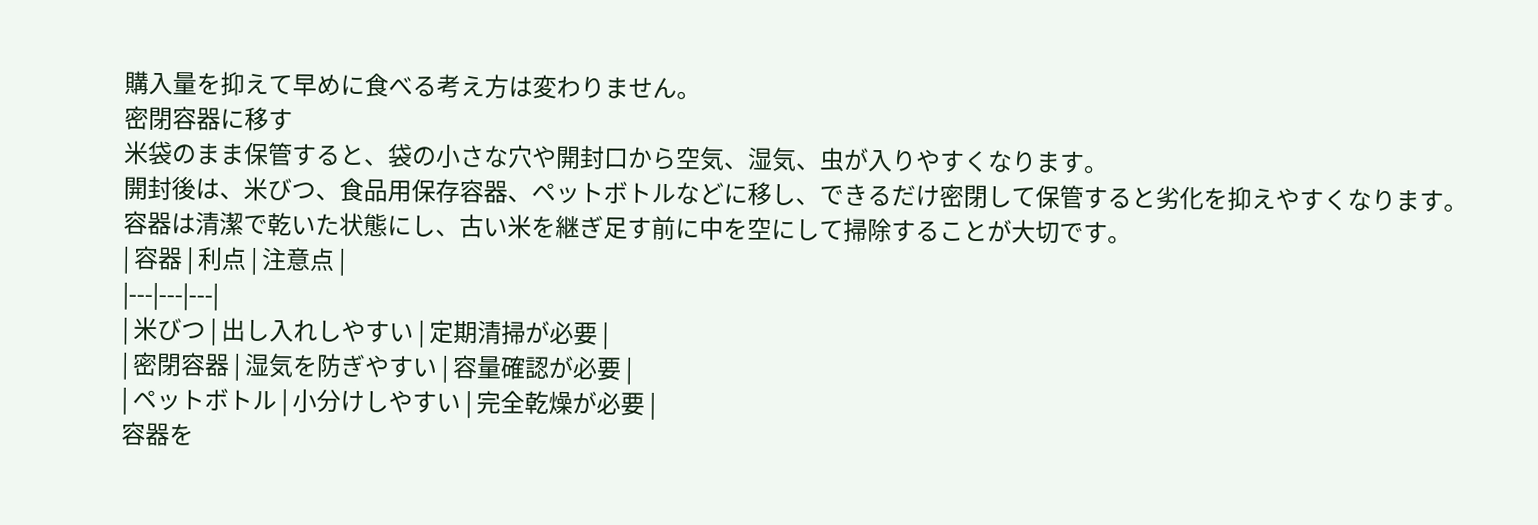購入量を抑えて早めに食べる考え方は変わりません。
密閉容器に移す
米袋のまま保管すると、袋の小さな穴や開封口から空気、湿気、虫が入りやすくなります。
開封後は、米びつ、食品用保存容器、ペットボトルなどに移し、できるだけ密閉して保管すると劣化を抑えやすくなります。
容器は清潔で乾いた状態にし、古い米を継ぎ足す前に中を空にして掃除することが大切です。
| 容器 | 利点 | 注意点 |
|---|---|---|
| 米びつ | 出し入れしやすい | 定期清掃が必要 |
| 密閉容器 | 湿気を防ぎやすい | 容量確認が必要 |
| ペットボトル | 小分けしやすい | 完全乾燥が必要 |
容器を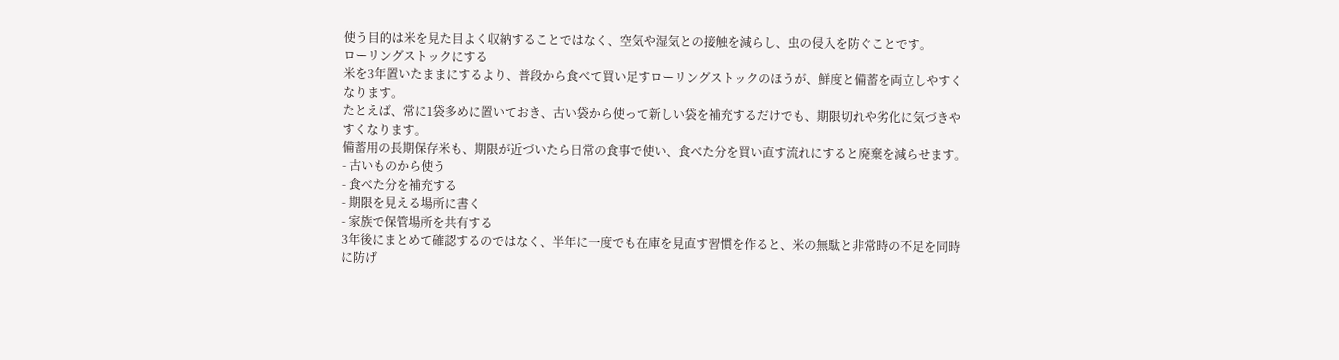使う目的は米を見た目よく収納することではなく、空気や湿気との接触を減らし、虫の侵入を防ぐことです。
ローリングストックにする
米を3年置いたままにするより、普段から食べて買い足すローリングストックのほうが、鮮度と備蓄を両立しやすくなります。
たとえば、常に1袋多めに置いておき、古い袋から使って新しい袋を補充するだけでも、期限切れや劣化に気づきやすくなります。
備蓄用の長期保存米も、期限が近づいたら日常の食事で使い、食べた分を買い直す流れにすると廃棄を減らせます。
- 古いものから使う
- 食べた分を補充する
- 期限を見える場所に書く
- 家族で保管場所を共有する
3年後にまとめて確認するのではなく、半年に一度でも在庫を見直す習慣を作ると、米の無駄と非常時の不足を同時に防げ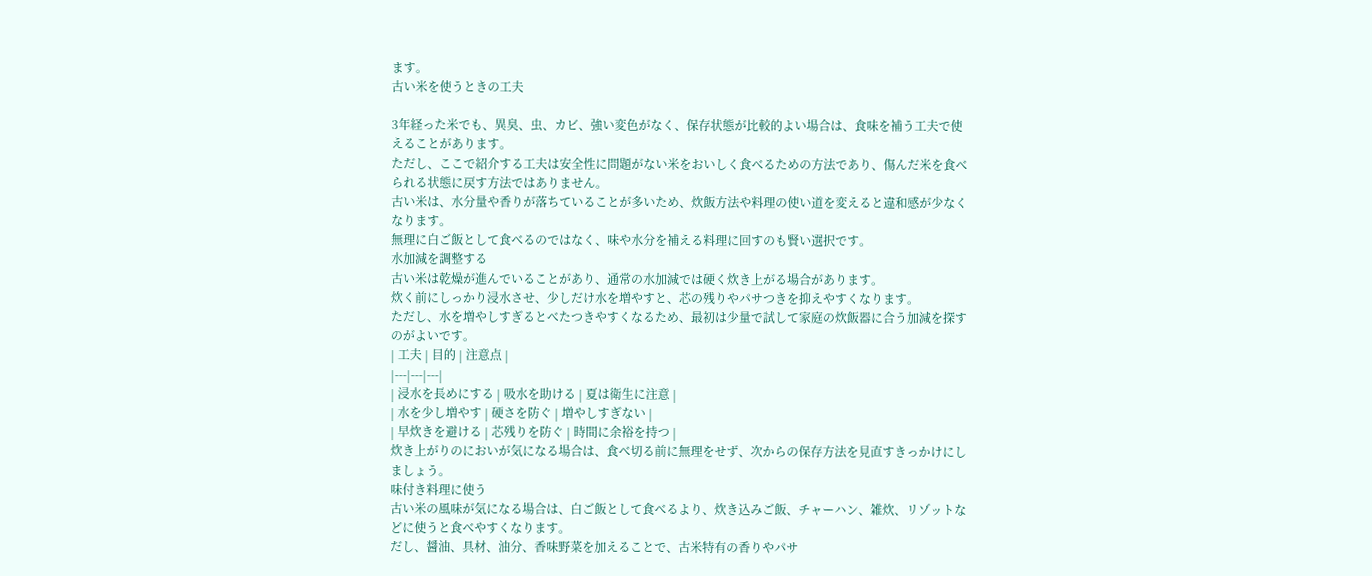ます。
古い米を使うときの工夫

3年経った米でも、異臭、虫、カビ、強い変色がなく、保存状態が比較的よい場合は、食味を補う工夫で使えることがあります。
ただし、ここで紹介する工夫は安全性に問題がない米をおいしく食べるための方法であり、傷んだ米を食べられる状態に戻す方法ではありません。
古い米は、水分量や香りが落ちていることが多いため、炊飯方法や料理の使い道を変えると違和感が少なくなります。
無理に白ご飯として食べるのではなく、味や水分を補える料理に回すのも賢い選択です。
水加減を調整する
古い米は乾燥が進んでいることがあり、通常の水加減では硬く炊き上がる場合があります。
炊く前にしっかり浸水させ、少しだけ水を増やすと、芯の残りやパサつきを抑えやすくなります。
ただし、水を増やしすぎるとべたつきやすくなるため、最初は少量で試して家庭の炊飯器に合う加減を探すのがよいです。
| 工夫 | 目的 | 注意点 |
|---|---|---|
| 浸水を長めにする | 吸水を助ける | 夏は衛生に注意 |
| 水を少し増やす | 硬さを防ぐ | 増やしすぎない |
| 早炊きを避ける | 芯残りを防ぐ | 時間に余裕を持つ |
炊き上がりのにおいが気になる場合は、食べ切る前に無理をせず、次からの保存方法を見直すきっかけにしましょう。
味付き料理に使う
古い米の風味が気になる場合は、白ご飯として食べるより、炊き込みご飯、チャーハン、雑炊、リゾットなどに使うと食べやすくなります。
だし、醤油、具材、油分、香味野菜を加えることで、古米特有の香りやパサ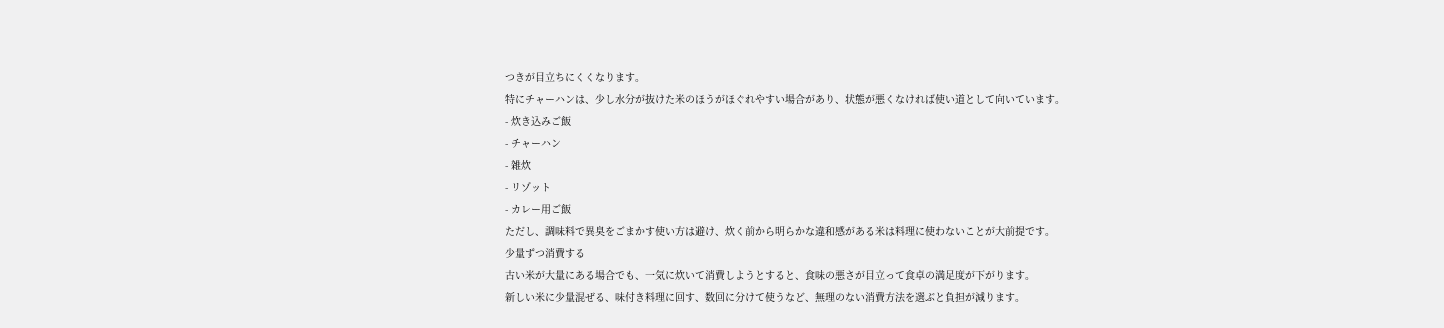つきが目立ちにくくなります。
特にチャーハンは、少し水分が抜けた米のほうがほぐれやすい場合があり、状態が悪くなければ使い道として向いています。
- 炊き込みご飯
- チャーハン
- 雑炊
- リゾット
- カレー用ご飯
ただし、調味料で異臭をごまかす使い方は避け、炊く前から明らかな違和感がある米は料理に使わないことが大前提です。
少量ずつ消費する
古い米が大量にある場合でも、一気に炊いて消費しようとすると、食味の悪さが目立って食卓の満足度が下がります。
新しい米に少量混ぜる、味付き料理に回す、数回に分けて使うなど、無理のない消費方法を選ぶと負担が減ります。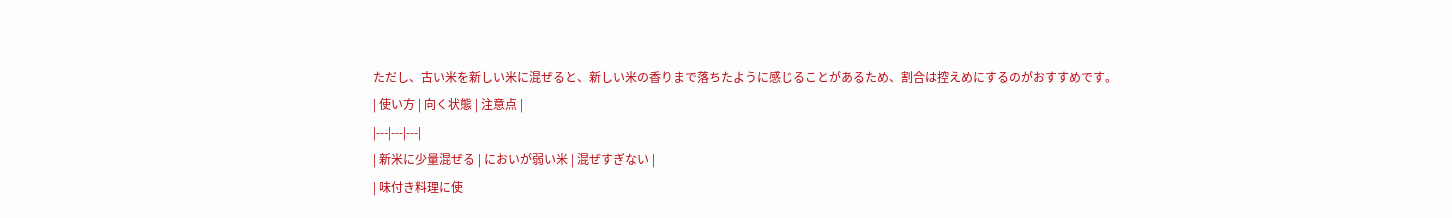ただし、古い米を新しい米に混ぜると、新しい米の香りまで落ちたように感じることがあるため、割合は控えめにするのがおすすめです。
| 使い方 | 向く状態 | 注意点 |
|---|---|---|
| 新米に少量混ぜる | においが弱い米 | 混ぜすぎない |
| 味付き料理に使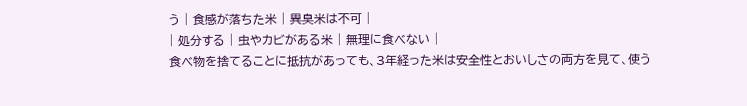う | 食感が落ちた米 | 異臭米は不可 |
| 処分する | 虫やカビがある米 | 無理に食べない |
食べ物を捨てることに抵抗があっても、3年経った米は安全性とおいしさの両方を見て、使う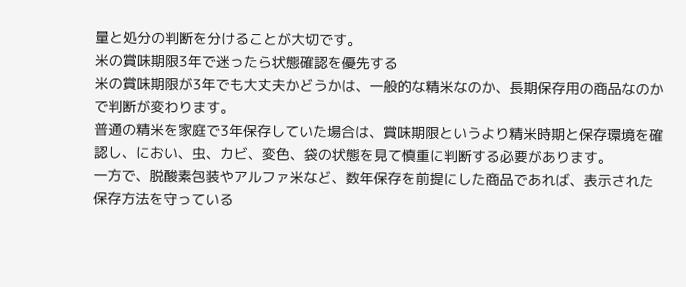量と処分の判断を分けることが大切です。
米の賞味期限3年で迷ったら状態確認を優先する
米の賞味期限が3年でも大丈夫かどうかは、一般的な精米なのか、長期保存用の商品なのかで判断が変わります。
普通の精米を家庭で3年保存していた場合は、賞味期限というより精米時期と保存環境を確認し、におい、虫、カビ、変色、袋の状態を見て慎重に判断する必要があります。
一方で、脱酸素包装やアルファ米など、数年保存を前提にした商品であれば、表示された保存方法を守っている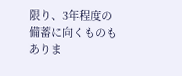限り、3年程度の備蓄に向くものもありま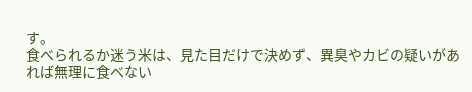す。
食べられるか迷う米は、見た目だけで決めず、異臭やカビの疑いがあれば無理に食べない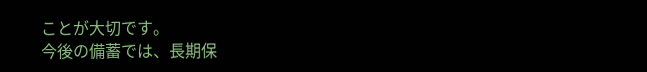ことが大切です。
今後の備蓄では、長期保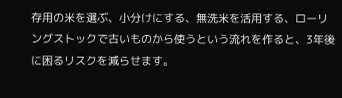存用の米を選ぶ、小分けにする、無洗米を活用する、ローリングストックで古いものから使うという流れを作ると、3年後に困るリスクを減らせます。